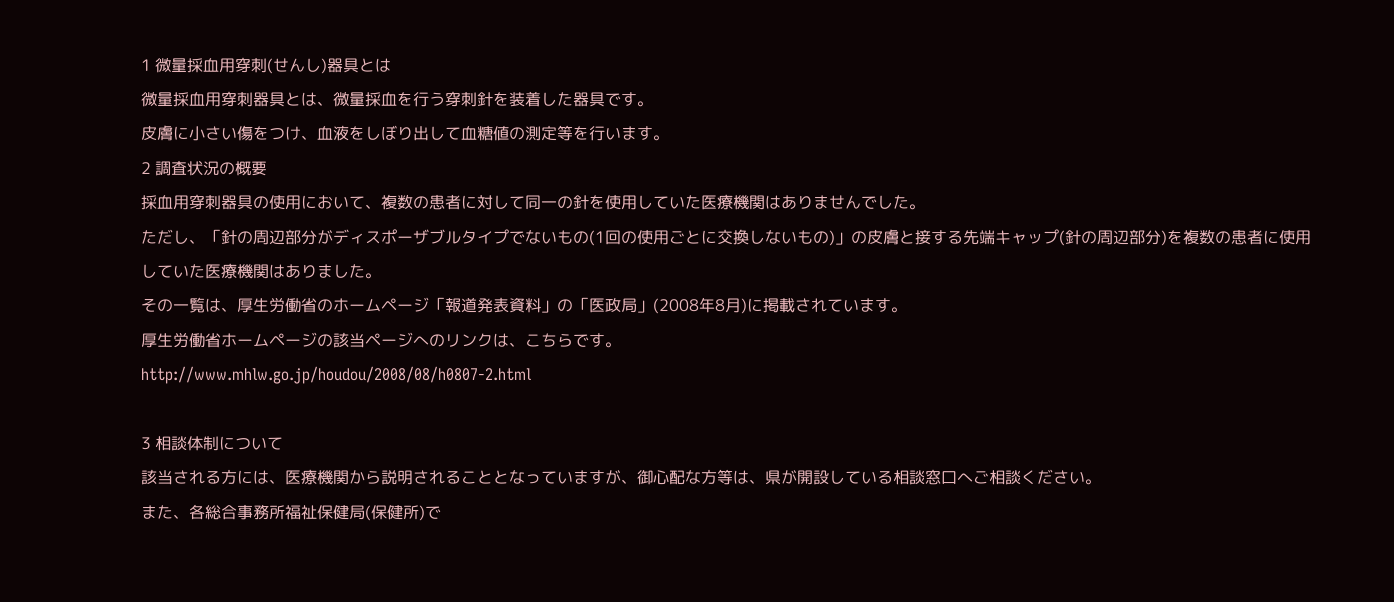1 微量採血用穿刺(せんし)器具とは
微量採血用穿刺器具とは、微量採血を行う穿刺針を装着した器具です。
皮膚に小さい傷をつけ、血液をしぼり出して血糖値の測定等を行います。
2 調査状況の概要
採血用穿刺器具の使用において、複数の患者に対して同一の針を使用していた医療機関はありませんでした。
ただし、「針の周辺部分がディスポーザブルタイプでないもの(1回の使用ごとに交換しないもの)」の皮膚と接する先端キャップ(針の周辺部分)を複数の患者に使用していた医療機関はありました。
その一覧は、厚生労働省のホームページ「報道発表資料」の「医政局」(2008年8月)に掲載されています。
厚生労働省ホームページの該当ページへのリンクは、こちらです。
http://www.mhlw.go.jp/houdou/2008/08/h0807-2.html

3 相談体制について
該当される方には、医療機関から説明されることとなっていますが、御心配な方等は、県が開設している相談窓口へご相談ください。
また、各総合事務所福祉保健局(保健所)で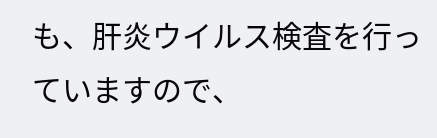も、肝炎ウイルス検査を行っていますので、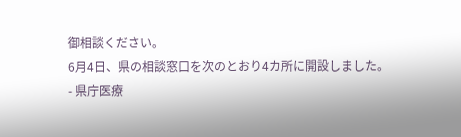御相談ください。
6月4日、県の相談窓口を次のとおり4カ所に開設しました。
- 県庁医療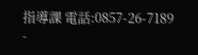指導課 電話:0857-26-7189
-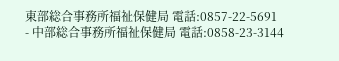東部総合事務所福祉保健局 電話:0857-22-5691
- 中部総合事務所福祉保健局 電話:0858-23-3144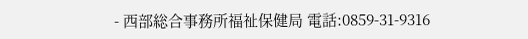- 西部総合事務所福祉保健局 電話:0859-31-9316